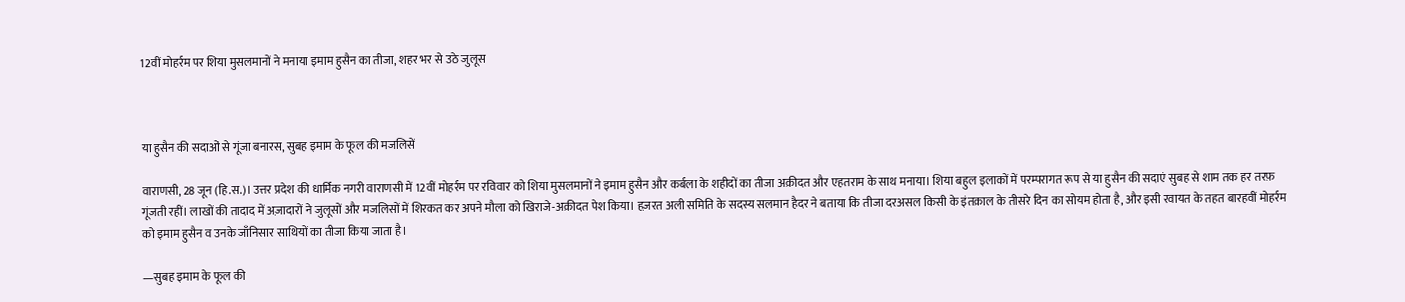12वीं मोहर्रम पर शिया मुसलमानों ने मनाया इमाम हुसैन का तीजा, शहर भर से उठे जुलूस



या हुसैन की सदाओं से गूंजा बनारस, सुबह इमाम के फूल की मजलिसें

वाराणसी, 28 जून (हि.स.)। उत्तर प्रदेश की धार्मिक नगरी वाराणसी में 12वीं मोहर्रम पर रविवार को शिया मुसलमानों ने इमाम हुसैन और कर्बला के शहीदों का तीजा अक़ीदत और एहतराम के साथ मनाया। शिया बहुल इलाकों में परम्परागत रूप से या हुसैन की सदाएं सुबह से शाम तक हर तरफ़ गूंजती रहीं। लाखों की तादाद में अज़ादारों ने जुलूसों और मजलिसों में शिरकत कर अपने मौला को खिराजे-अक़ीदत पेश किया। हज़रत अली समिति के सदस्य सलमान हैदर ने बताया कि तीजा दरअसल किसी के इंतक़ाल के तीसरे दिन का सोयम होता है, और इसी रवायत के तहत बारहवीं मोहर्रम को इमाम हुसैन व उनके जाँनिसार साथियों का तीजा किया जाता है।

—सुबह इमाम के फूल की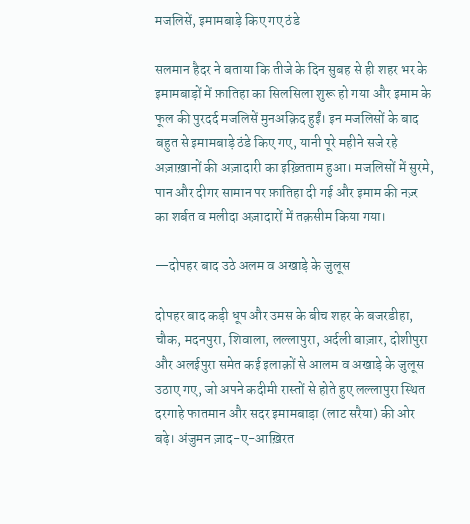मजलिसें, इमामबाड़े किए गए ठंडे

सलमान हैदर ने बताया कि तीजे के दिन सुबह से ही शहर भर के इमामबाड़ों में फ़ातिहा का सिलसिला शुरू हो गया और इमाम के फूल की पुरदर्द मजलिसें मुनअक़िद हुईं। इन मजलिसों के बाद बहुत से इमामबाड़े ठंडे किए गए, यानी पूरे महीने सजे रहे अज़ाख़ानों की अज़ादारी का इख़्तिताम हुआ। मजलिसों में सुरमे, पान और दीगर सामान पर फ़ातिहा दी गई और इमाम की नज़्र का शर्बत व मलीदा अज़ादारों में तक़सीम किया गया।

—दोपहर बाद उठे अलम व अखाड़े के जुलूस

दोपहर बाद कड़ी धूप और उमस के बीच शहर के बजरडीहा, चौक, मदनपुरा, शिवाला, लल्लापुरा, अर्दली बाज़ार, दोशीपुरा और अलईपुरा समेत कई इलाक़ों से आलम व अखाड़े के जुलूस उठाए गए, जो अपने कदीमी रास्तों से होते हुए लल्लापुरा स्थित दरगाहे फातमान और सदर इमामबाड़ा (लाट सरैया) की ओर बढ़े। अंजुमन ज़ाद-ए-आख़िरत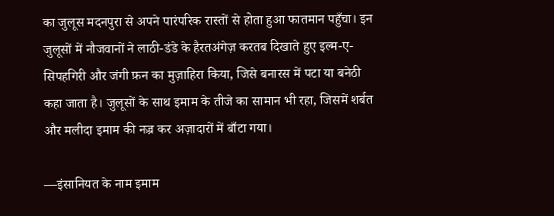का जुलूस मदनपुरा से अपने पारंपरिक रास्तों से होता हुआ फातमान पहुँचा। इन जुलूसों में नौजवानों ने लाठी-डंडे के हैरतअंगेज़ करतब दिखाते हुए इल्म-ए-सिपहगिरी और जंगी फ़न का मुज़ाहिरा किया, जिसे बनारस में पटा या बनेठी कहा जाता है। जुलूसों के साथ इमाम के तीजे का सामान भी रहा, जिसमें शर्बत और मलीदा इमाम की नज़्र कर अज़ादारों में बाँटा गया।

—इंसानियत के नाम इमाम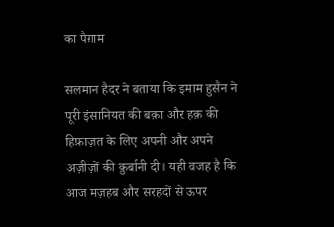का पैग़ाम

सलमान हैदर ने बताया कि इमाम हुसैन ने पूरी इंसानियत की बक़ा और हक़ की हिफ़ाज़त के लिए अपनी और अपने अज़ीज़ों की क़ुर्बानी दी। यही वजह है कि आज मज़हब और सरहदों से ऊपर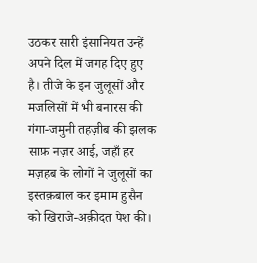उठकर सारी इंसानियत उन्हें अपने दिल में जगह दिए हुए है। तीजे के इन जुलूसों और मजलिसों में भी बनारस की गंगा-जमुनी तहज़ीब की झलक साफ़ नज़र आई, जहाँ हर मज़हब के लोगों ने जुलूसों का इस्तक़बाल कर इमाम हुसैन को खिराजे-अक़ीदत पेश की।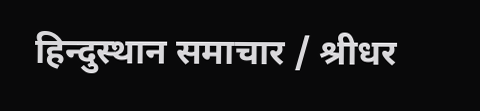हिन्दुस्थान समाचार / श्रीधर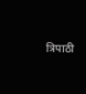त्रिपाठी